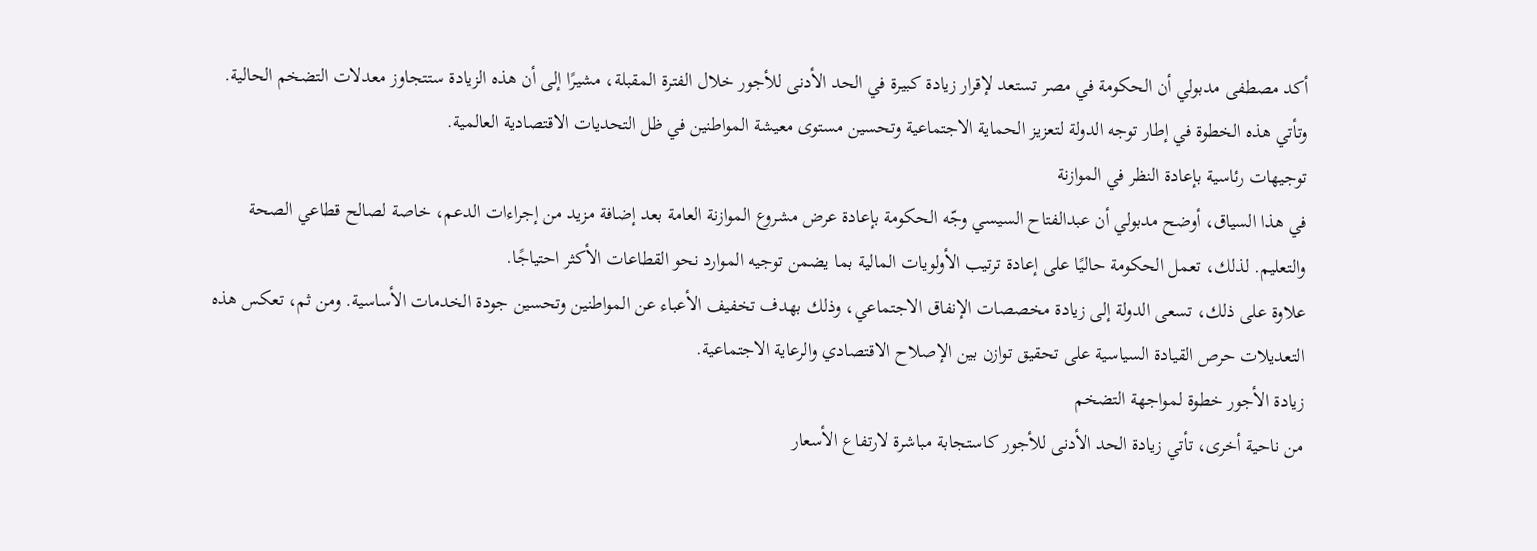أكد مصطفى مدبولي أن الحكومة في مصر تستعد لإقرار زيادة كبيرة في الحد الأدنى للأجور خلال الفترة المقبلة، مشيرًا إلى أن هذه الزيادة ستتجاوز معدلات التضخم الحالية. وتأتي هذه الخطوة في إطار توجه الدولة لتعزيز الحماية الاجتماعية وتحسين مستوى معيشة المواطنين في ظل التحديات الاقتصادية العالمية.
توجيهات رئاسية بإعادة النظر في الموازنة
في هذا السياق، أوضح مدبولي أن عبدالفتاح السيسي وجّه الحكومة بإعادة عرض مشروع الموازنة العامة بعد إضافة مزيد من إجراءات الدعم، خاصة لصالح قطاعي الصحة والتعليم. لذلك، تعمل الحكومة حاليًا على إعادة ترتيب الأولويات المالية بما يضمن توجيه الموارد نحو القطاعات الأكثر احتياجًا.
علاوة على ذلك، تسعى الدولة إلى زيادة مخصصات الإنفاق الاجتماعي، وذلك بهدف تخفيف الأعباء عن المواطنين وتحسين جودة الخدمات الأساسية. ومن ثم، تعكس هذه التعديلات حرص القيادة السياسية على تحقيق توازن بين الإصلاح الاقتصادي والرعاية الاجتماعية.
زيادة الأجور خطوة لمواجهة التضخم
من ناحية أخرى، تأتي زيادة الحد الأدنى للأجور كاستجابة مباشرة لارتفاع الأسعار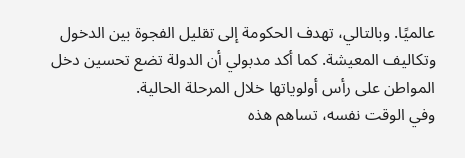عالميًا. وبالتالي، تهدف الحكومة إلى تقليل الفجوة بين الدخول وتكاليف المعيشة. كما أكد مدبولي أن الدولة تضع تحسين دخل المواطن على رأس أولوياتها خلال المرحلة الحالية.
وفي الوقت نفسه، تساهم هذه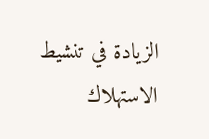الزيادة في تنشيط الاستهلاك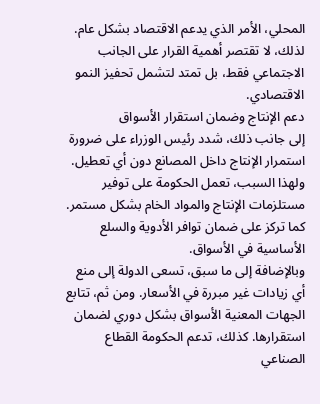المحلي، الأمر الذي يدعم الاقتصاد بشكل عام. لذلك، لا تقتصر أهمية القرار على الجانب الاجتماعي فقط، بل تمتد لتشمل تحفيز النمو الاقتصادي.
دعم الإنتاج وضمان استقرار الأسواق
إلى جانب ذلك، شدد رئيس الوزراء على ضرورة استمرار الإنتاج داخل المصانع دون أي تعطيل. ولهذا السبب، تعمل الحكومة على توفير مستلزمات الإنتاج والمواد الخام بشكل مستمر. كما تركز على ضمان توافر الأدوية والسلع الأساسية في الأسواق.
وبالإضافة إلى ما سبق، تسعى الدولة إلى منع أي زيادات غير مبررة في الأسعار. ومن ثم، تتابع الجهات المعنية الأسواق بشكل دوري لضمان استقرارها. كذلك، تدعم الحكومة القطاع الصناعي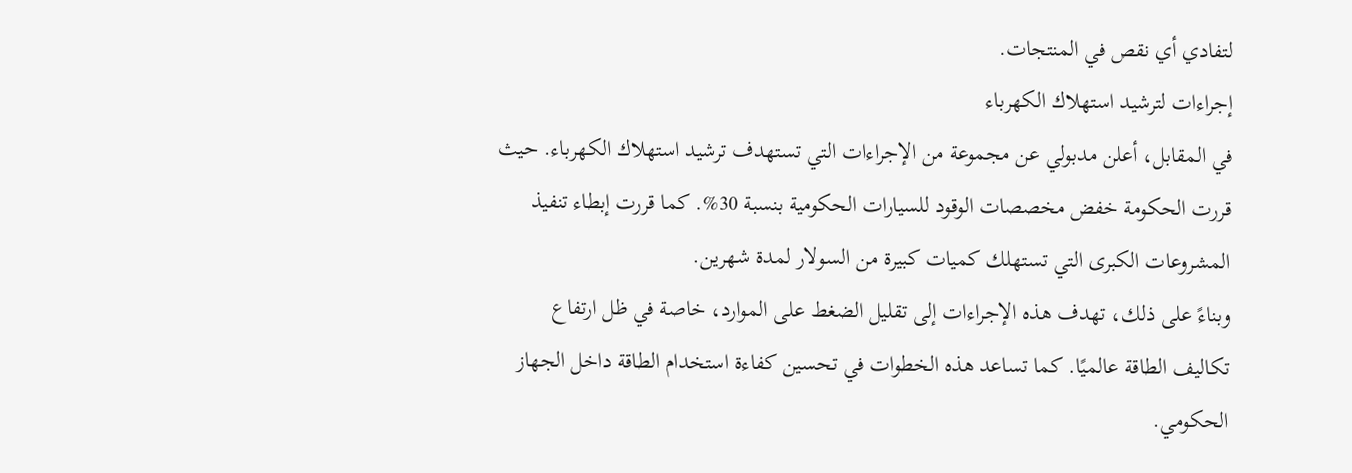لتفادي أي نقص في المنتجات.
إجراءات لترشيد استهلاك الكهرباء
في المقابل، أعلن مدبولي عن مجموعة من الإجراءات التي تستهدف ترشيد استهلاك الكهرباء. حيث قررت الحكومة خفض مخصصات الوقود للسيارات الحكومية بنسبة 30%. كما قررت إبطاء تنفيذ المشروعات الكبرى التي تستهلك كميات كبيرة من السولار لمدة شهرين.
وبناءً على ذلك، تهدف هذه الإجراءات إلى تقليل الضغط على الموارد، خاصة في ظل ارتفاع تكاليف الطاقة عالميًا. كما تساعد هذه الخطوات في تحسين كفاءة استخدام الطاقة داخل الجهاز الحكومي.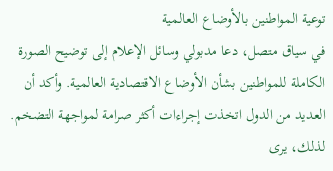توعية المواطنين بالأوضاع العالمية
في سياق متصل، دعا مدبولي وسائل الإعلام إلى توضيح الصورة الكاملة للمواطنين بشأن الأوضاع الاقتصادية العالمية. وأكد أن العديد من الدول اتخذت إجراءات أكثر صرامة لمواجهة التضخم.
لذلك، يرى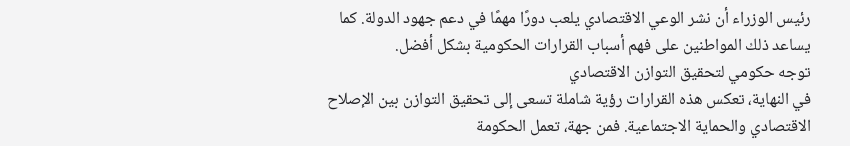رئيس الوزراء أن نشر الوعي الاقتصادي يلعب دورًا مهمًا في دعم جهود الدولة. كما يساعد ذلك المواطنين على فهم أسباب القرارات الحكومية بشكل أفضل.
توجه حكومي لتحقيق التوازن الاقتصادي
في النهاية، تعكس هذه القرارات رؤية شاملة تسعى إلى تحقيق التوازن بين الإصلاح الاقتصادي والحماية الاجتماعية. فمن جهة، تعمل الحكومة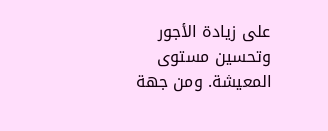على زيادة الأجور وتحسين مستوى المعيشة. ومن جهة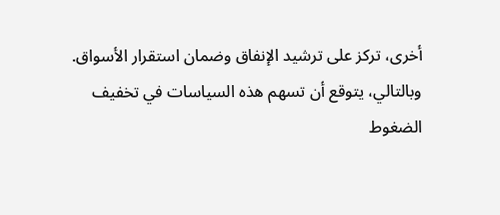أخرى، تركز على ترشيد الإنفاق وضمان استقرار الأسواق.
وبالتالي، يتوقع أن تسهم هذه السياسات في تخفيف الضغوط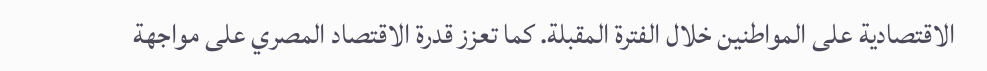الاقتصادية على المواطنين خلال الفترة المقبلة. كما تعزز قدرة الاقتصاد المصري على مواجهة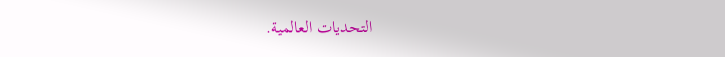التحديات العالمية.